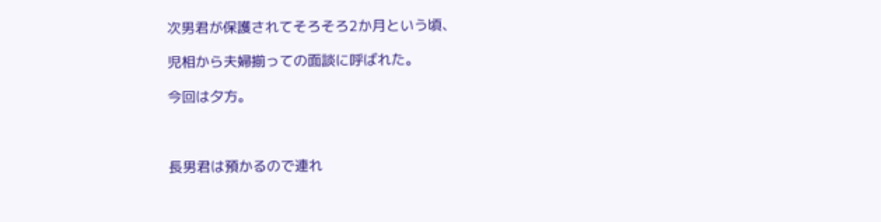次男君が保護されてそろそろ2か月という頃、

児相から夫婦揃っての面談に呼ばれた。

今回は夕方。



長男君は預かるので連れ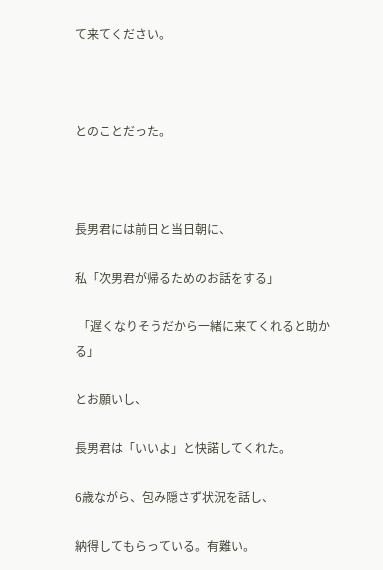て来てください。



とのことだった。



長男君には前日と当日朝に、

私「次男君が帰るためのお話をする」

 「遅くなりそうだから一緒に来てくれると助かる」

とお願いし、

長男君は「いいよ」と快諾してくれた。

6歳ながら、包み隠さず状況を話し、

納得してもらっている。有難い。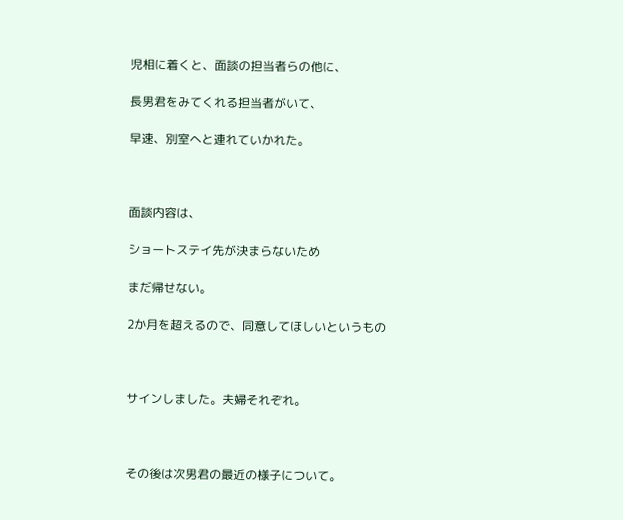児相に着くと、面談の担当者らの他に、

長男君をみてくれる担当者がいて、

早速、別室へと連れていかれた。



面談内容は、

ショートステイ先が決まらないため

まだ帰せない。

2か月を超えるので、同意してほしいというもの



サインしました。夫婦それぞれ。



その後は次男君の最近の様子について。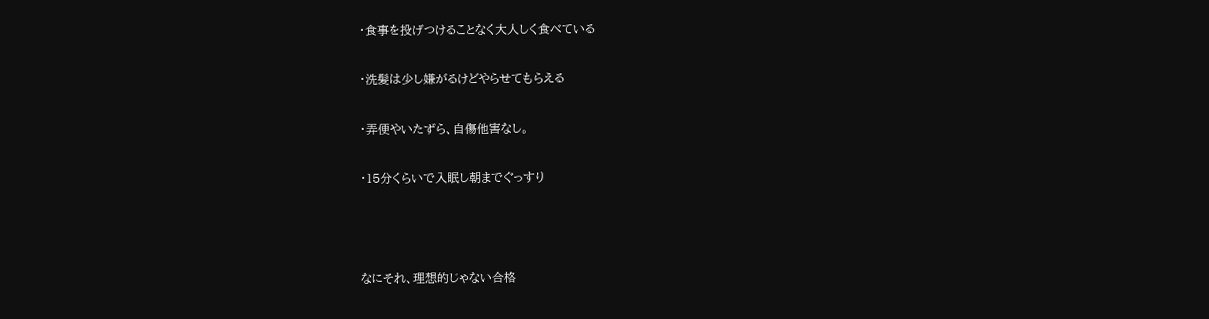・食事を投げつけることなく大人しく食べている

・洗髪は少し嫌がるけどやらせてもらえる

・弄便やいたずら、自傷他害なし。

・15分くらいで入眠し朝までぐっすり



なにそれ、理想的じゃない合格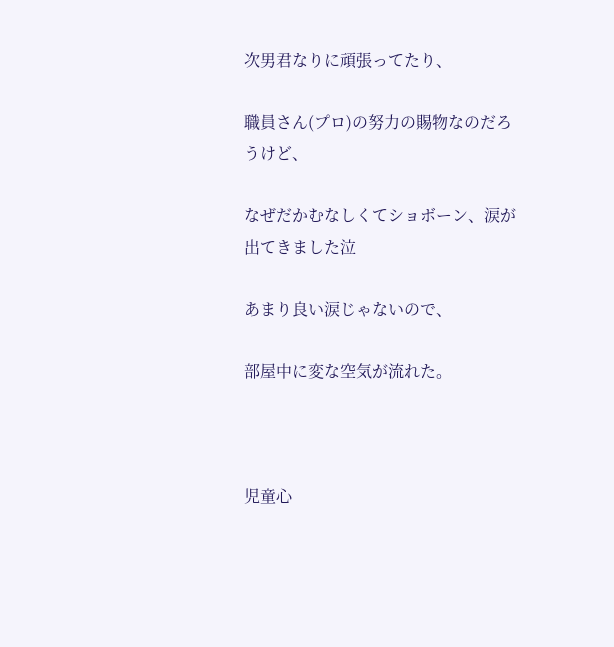次男君なりに頑張ってたり、

職員さん(プロ)の努力の賜物なのだろうけど、

なぜだかむなしくてショボーン、涙が出てきました泣

あまり良い涙じゃないので、

部屋中に変な空気が流れた。



児童心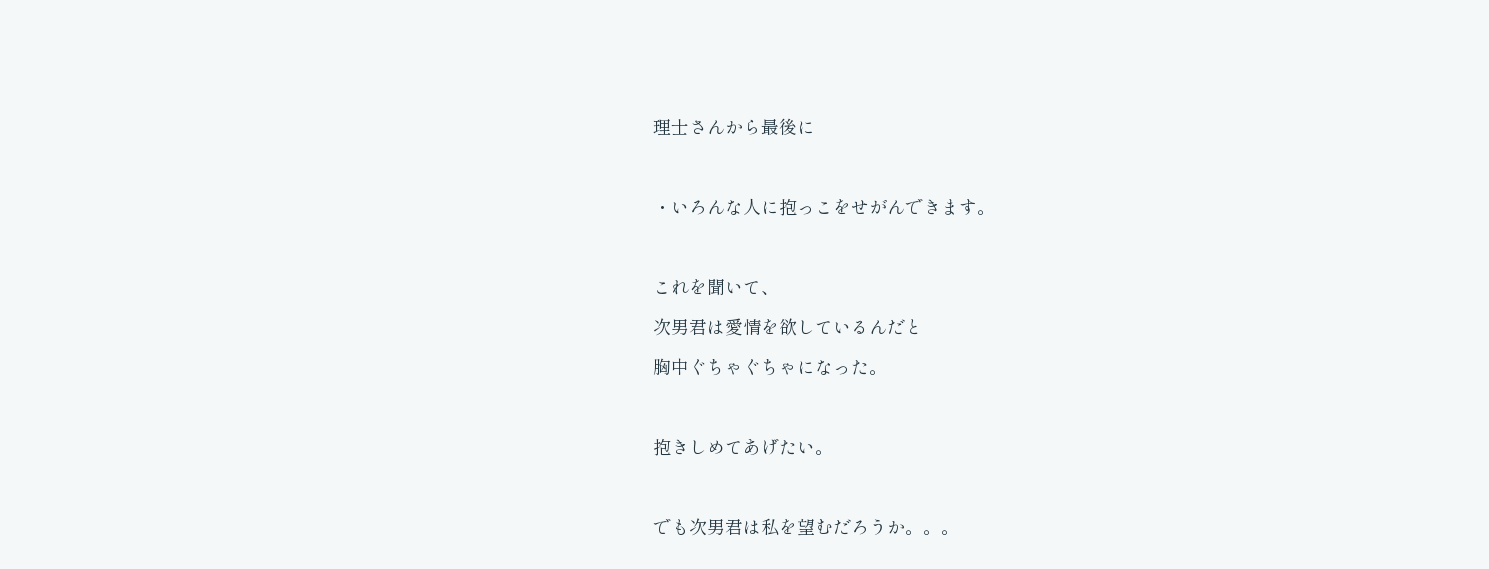理士さんから最後に



・いろんな人に抱っこをせがんできます。



これを聞いて、

次男君は愛情を欲しているんだと

胸中ぐちゃぐちゃになった。



抱きしめてあげたい。



でも次男君は私を望むだろうか。。。